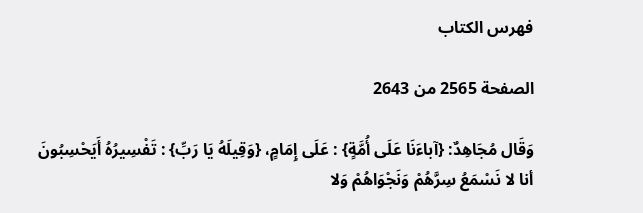فهرس الكتاب

الصفحة 2565 من 2643

وَقَال مُجَاهِدٌ: {آباءَنَا عَلَى أُمَّةٍ} : عَلَى إِمَامٍ، {وَقِيلَهُ يَا رَبِّ} : تَفْسِيرُهُ أَيَحْسِبُونَ أنا لا نَسْمَعُ سِرَّهُمْ وَنَجْوَاهُمْ وَلا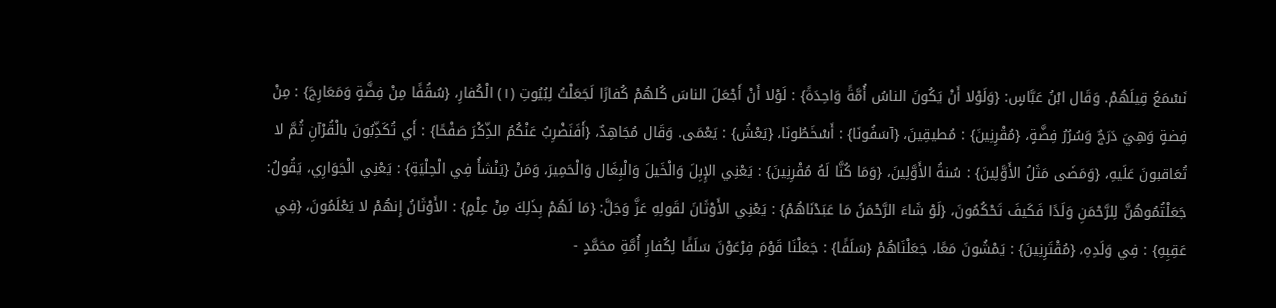نَسْمَعُ قِيلَهُمْ. وَقَال ابْنُ عَبَّاسٍ: {وَلَوْلا أَنْ يَكُونَ الناسُ أُمَّةً وَاحِدَةً} : لَوْلا أَنْ أَجْعَلَ الناسَ كُلهُمْ كُفارًا لَجَعَلْتُ لِبُيُوتِ (١) الْكُفارِ، {سُقُفًا مِنْ فِضَّةٍ وَمَعَارِجَ} : مِنْ فِضةٍ وَهِيَ دَرَجٌ وَسُرُرُ فِضَّةٍ، {مُقْرِنِينَ} : مُطيقِينَ، {آسَفُونَا} : أَسْخَطُونَا، {يَعْشُ} : يَعْمَى. وَقَال مُجَاهِدٌ، {أَفَنَضْرِبُ عَنْكُمُ الذِّكْرَ صَفْحًا} : أَي تُكَذِّبُونَ بالْقُرْآنِ ثُمَّ لا تُعَاقبونَ عَلَيهِ، {وَمَضَى مَثَلُ الأَوَّلِينَ} : سُنةُ الأَوَّلِينَ، {وَمَا كُنَّا لَهُ مُقْرِنِينَ} : يَعْنِي الإِبِلَ وَالْخَيلَ وَالْبِغَال وَالْحَمِيرَ، وَمَنْ {يَنْشأُ فِي الْحِلْيَةِ} : يَعْنِي الْجَوَارِي، يَقُولُ: جَعَلْتُمُوهُنَّ لِلرَّحْمَنِ وَلَدًا فَكَيفَ تَحْكُمُونَ، {لَوْ شَاءَ الرَّحْمَنُ مَا عَبَدْنَاهُمْ} : يَعْنِي الأَوْثَانَ لقَولِهِ عَزَّ وَجَلَّ: {مَا لَهُمْ بِذَلِكَ مِنْ عِلْمٍ} : الأَوْثَانُ إِنهُمْ لا يَعْلَمُونَ، {فِي عَقِبِهِ} : فِي وَلَدِهِ، {مُقْتَرِنِينَ} : يَمْشُونَ مَعًا، جَعَلْنَاهُمْ {سَلَفًا} : جَعَلْنَا قَوْمَ فِرْعَوْنَ سَلَفًا لِكُفارِ أُمَّةِ محَمَّدٍ -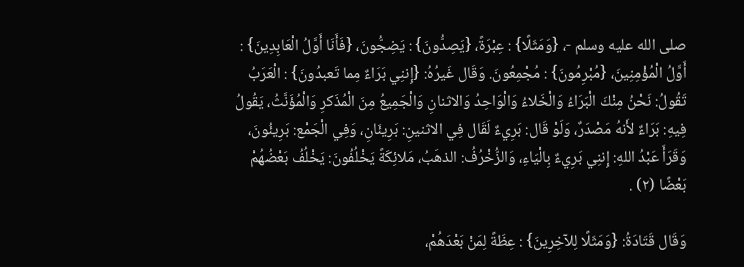صلى الله عليه وسلم -، {وَمَثَلًا} : عِبْرَةً، {يَصِدُّونَ} : يَضِجُّونَ، {فَأَنَا أَوَّلُ الْعَابِدِينَ} : أَوَّلُ الْمُؤْمِنِينَ، {مُبْرِمُونَ} : مُجْمِعُونَ. وَقَال غَيرُهُ: {إِننِي بَرَاءٌ مِما تَعبدُونَ} : الْعَرَبُ تَقُولُ: نَحْنُ مِنْكَ الْبَرَاءُ وَالْخَلاءُ وَالْوَاحِدُ وَالاثنانِ وَالْجَمِيعُ مِنَ الْمُذَكرِ وَالْمُؤَنَّثُ، يَقُولُ فِيهِ: بَرَاءٌ لأَنهُ مَصْدَرٌ، وَلَوْ قَال: بَرِيءٌ لَقَال فِي الاثنينِ: بَرِيئَانِ، وَفِي الْجَمْع: بَرِيئُونَ، وَقَرَأَ عَبْدُ اللهِ: إِننِي بَرِيءٌ بِالْيَاءِ، وَالزُّخْرُفُ: الذهَبُ، مَلائِكَةً يَخْلُفُونَ: يَخْلُفُ بَعْضُهُمْ بَعْضًا (٢) .

وَقَال قَتَادَةُ: {وَمَثَلًا لِلآخِرِينَ} : عِظَةً لِمَنْ بَعْدَهُمْ،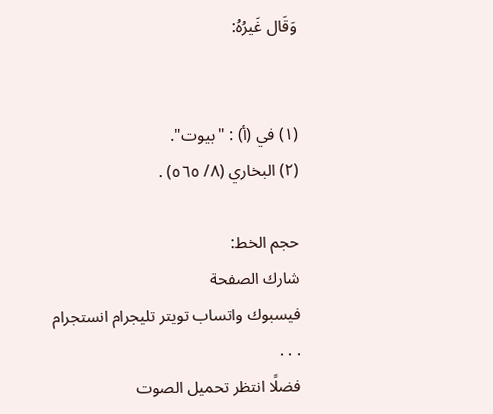وَقَال غَيرُهُ:


(١) في (أ) : "بيوت".
(٢) البخاري (٨/ ٥٦٥) .

حجم الخط:
شارك الصفحة
فيسبوك واتساب تويتر تليجرام انستجرام
. . .
فضلًا انتظر تحميل الصوت